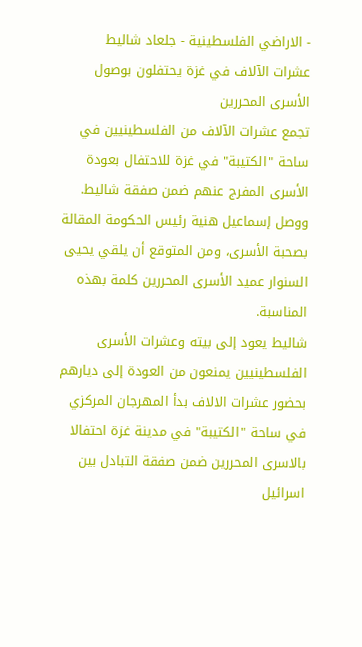- الاراضي الفلسطينية - جلعاد شاليط
عشرات الآلاف في غزة يحتفلون بوصول الأسرى المحررين
تجمع عشرات الآلاف من الفلسطينيين في ساحة "الكتيبة" في غزة للاحتفال بعودة الأسرى المفرج عنهم ضمن صفقة شاليط. ووصل إسماعيل هنية رئيس الحكومة المقالة بصحبة الأسرى، ومن المتوقع أن يلقي يحيى السنوار عميد الأسرى المحررين كلمة بهذه المناسبة.
شاليط يعود إلى بيته وعشرات الأسرى الفلسطينيين يمنعون من العودة إلى ديارهم
بحضور عشرات الالاف بدأ المهرجان المركزي في ساحة "الكتيبة" في مدينة غزة احتفالا بالاسرى المحررين ضمن صفقة التبادل بين اسرائيل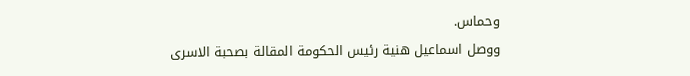وحماس.
ووصل اسماعيل هنية رئيس الحكومة المقالة بصحبة الاسرى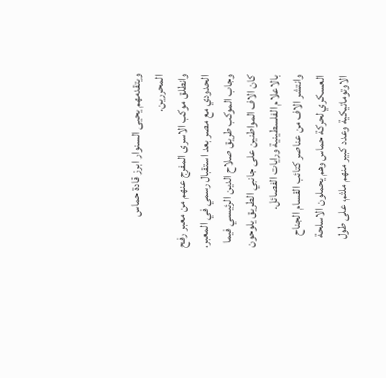ويتقدمهم يحيى السنوار ابرز قادة حماس المحررين.
وانطلق موكب الاسرى المفرج عنهم من معبر رفح الحدودي مع مصر بعد استقبال رسمي في المعبر. وجاب الموكب طريق صلاح الدين الرئيسي فيما كان الاف المواطنين على جانبي الطريق يلوحون بالاعلام الفلسطينية ورايات الفصائل.
وانتشر الاف من عناصر كتائب القسام الجناح العسكري لحركة حماس وهم يحملون الاسلحة الاوتوماتيكية وعدد كبير منهم ملثم، على طول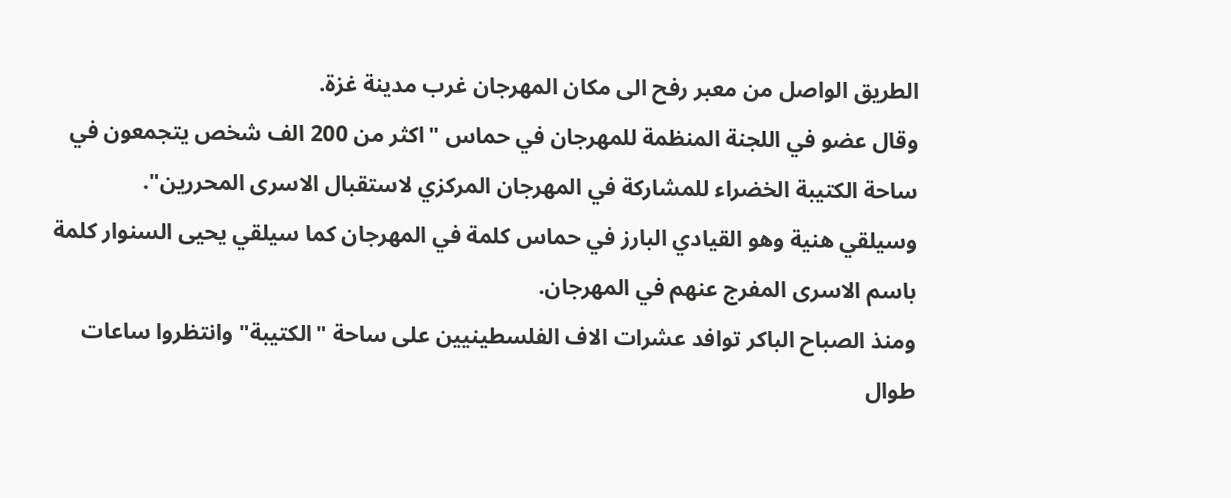الطريق الواصل من معبر رفح الى مكان المهرجان غرب مدينة غزة.
وقال عضو في اللجنة المنظمة للمهرجان في حماس "اكثر من 200 الف شخص يتجمعون في ساحة الكتيبة الخضراء للمشاركة في المهرجان المركزي لاستقبال الاسرى المحررين".
وسيلقي هنية وهو القيادي البارز في حماس كلمة في المهرجان كما سيلقي يحيى السنوار كلمة باسم الاسرى المفرج عنهم في المهرجان.
ومنذ الصباح الباكر توافد عشرات الاف الفلسطينيين على ساحة "الكتيبة" وانتظروا ساعات طوال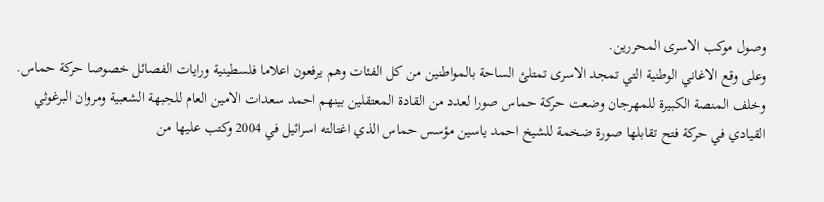وصول موكب الاسرى المحررين.
وعلى وقع الاغاني الوطنية التي تمجد الاسرى تمتلئ الساحة بالمواطنين من كل الفئات وهم يرفعون اعلاما فلسطينية ورايات الفصائل خصوصا حركة حماس.
وخلف المنصة الكبيرة للمهرجان وضعت حركة حماس صورا لعدد من القادة المعتقلين بينهم احمد سعدات الامين العام للجبهة الشعبية ومروان البرغوثي القيادي في حركة فتح تقابلها صورة ضخمة للشيخ احمد ياسين مؤسس حماس الذي اغتالته اسرائيل في 2004 وكتب عليها من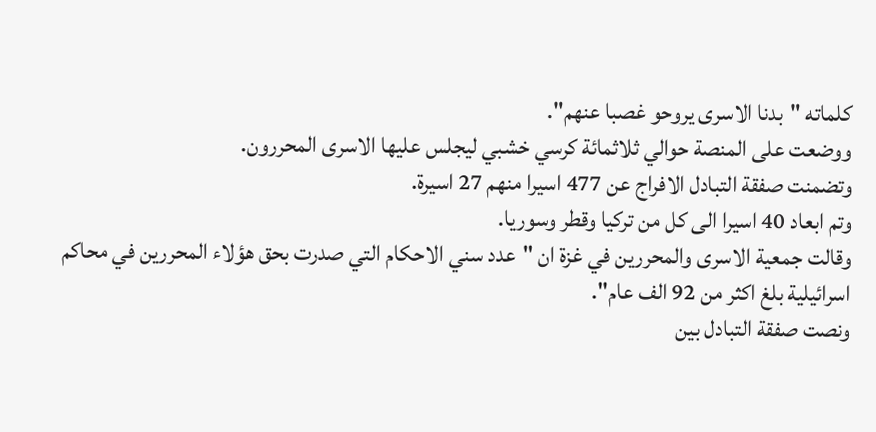كلماته "بدنا الاسرى يروحو غصبا عنهم".
ووضعت على المنصة حوالي ثلاثمائة كرسي خشبي ليجلس عليها الاسرى المحررون.
وتضمنت صفقة التبادل الافراج عن 477 اسيرا منهم 27 اسيرة.
وتم ابعاد 40 اسيرا الى كل من تركيا وقطر وسوريا.
وقالت جمعية الاسرى والمحررين في غزة ان "عدد سني الاحكام التي صدرت بحق هؤلاء المحررين في محاكم اسرائيلية بلغ اكثر من 92 الف عام".
ونصت صفقة التبادل بين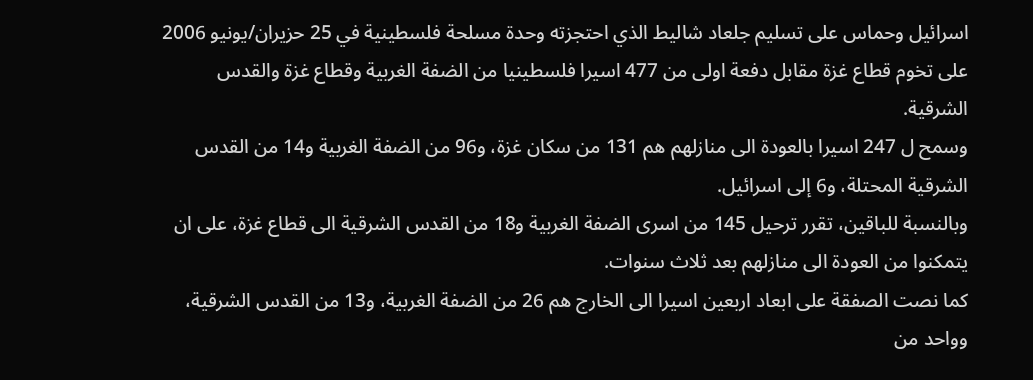اسرائيل وحماس على تسليم جلعاد شاليط الذي احتجزته وحدة مسلحة فلسطينية في 25 حزيران/يونيو 2006 على تخوم قطاع غزة مقابل دفعة اولى من 477 اسيرا فلسطينيا من الضفة الغربية وقطاع غزة والقدس الشرقية.
وسمح ل 247 اسيرا بالعودة الى منازلهم هم 131 من سكان غزة، و96 من الضفة الغربية و14 من القدس الشرقية المحتلة، و6 إلى اسرائيل.
وبالنسبة للباقين، تقرر ترحيل 145 من اسرى الضفة الغربية و18 من القدس الشرقية الى قطاع غزة، على ان يتمكنوا من العودة الى منازلهم بعد ثلاث سنوات.
كما نصت الصفقة على ابعاد اربعين اسيرا الى الخارج هم 26 من الضفة الغربية، و13 من القدس الشرقية، وواحد من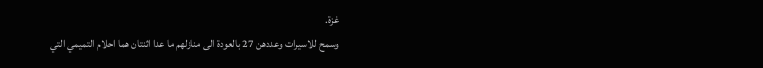غزة.
وسمح للاسيرات وعددهن 27 بالعودة الى منازلهم ما عدا اثنتان هما احلام التميمي التي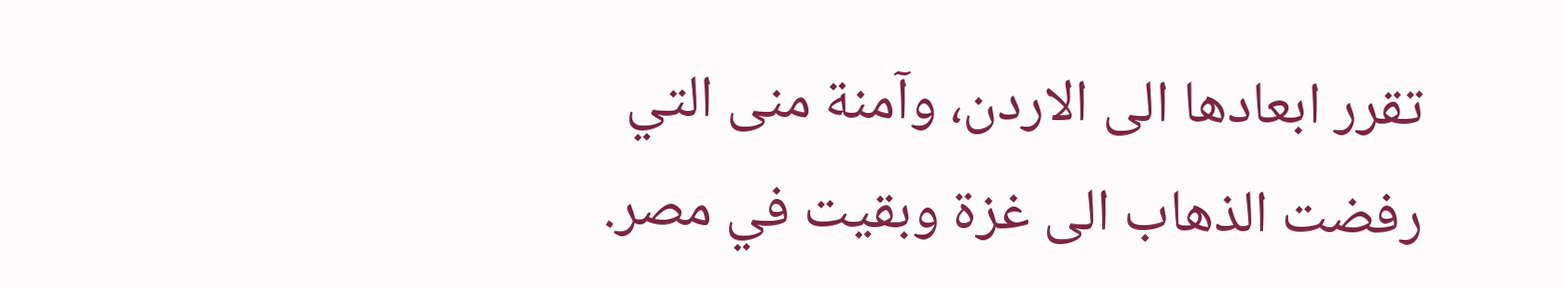تقرر ابعادها الى الاردن، وآمنة منى التي رفضت الذهاب الى غزة وبقيت في مصر.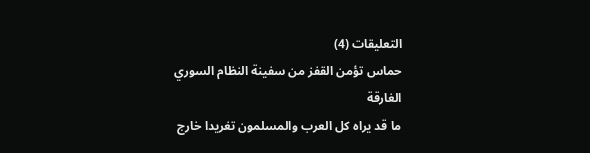التعليقات (4)
حماس تؤمن القفز من سفينة النظام السوري الغارقة
ما قد يراه كل العرب والمسلمون تغريدا خارج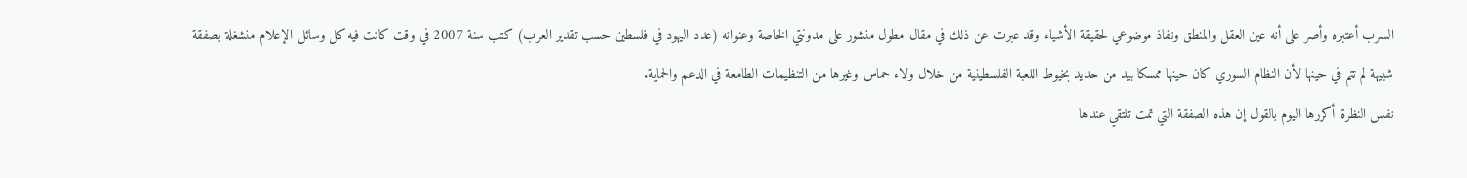السرب أعتبره وأصر على أنه عين العقل والمنطق ونفاذ موضوعي لحقيقة الأشياء وقد عبرت عن ذلك في مقال مطول منشور على مدونتي الخاصة وعنوانه (عدد اليهود في فلسطين حسب تقدير العرب) كتب سنة 2007 في وقت كانت فيه كل وسائل الإعلام منشغلة بصفقة شبيهة لم تتم في حينها لأن النظام السوري كان حينها ممسكا بيد من حديد بخيوط اللعبة الفلسطينية من خلال ولاء حماس وغيرها من التنظيمات الطامعة في الدعم والحماية.
نفس النظرة أكررها اليوم بالقول إن هذه الصفقة التي تمت تلتقي عندها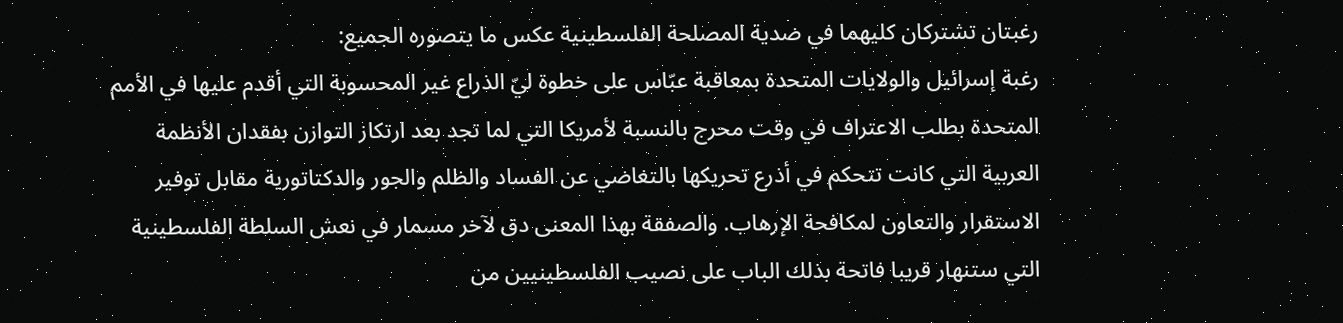رغبتان تشتركان كليهما في ضدية المصلحة الفلسطينية عكس ما يتصوره الجميع:
رغبة إسرائيل والولايات المتحدة بمعاقبة عبّاس على خطوة ليّ الذراع غير المحسوبة التي أقدم عليها في الأمم المتحدة بطلب الاعتراف في وقت محرج بالنسبة لأمريكا التي لما تجد بعد ارتكاز التوازن بفقدان الأنظمة العربية التي كانت تتحكم في أذرع تحريكها بالتغاضي عن الفساد والظلم والجور والدكتاتورية مقابل توفير الاستقرار والتعاون لمكافحة الإرهاب. والصفقة بهذا المعنى دق لآخر مسمار في نعش السلطة الفلسطينية التي ستنهار قريبا فاتحة بذلك الباب على نصيب الفلسطينيين من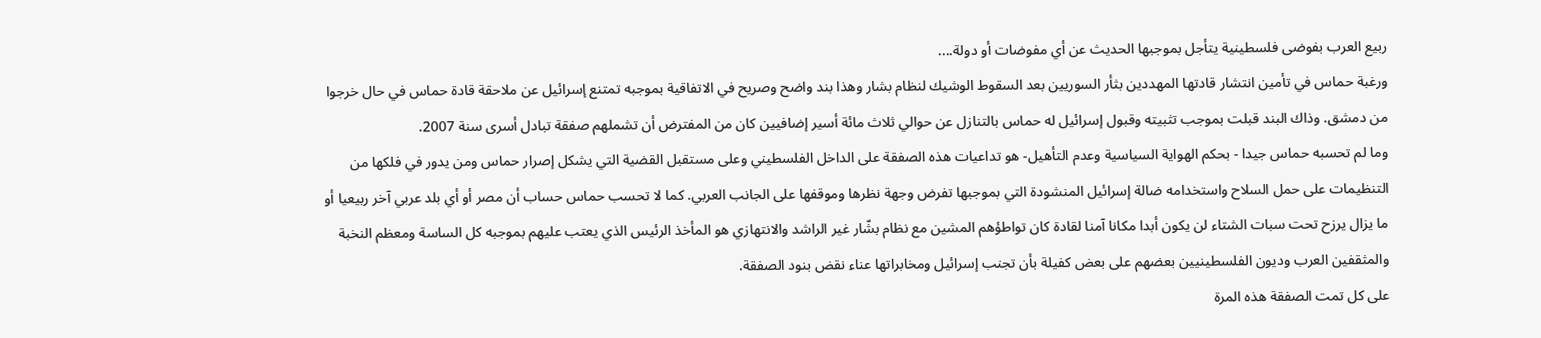ربيع العرب بفوضى فلسطينية يتأجل بموجبها الحديث عن أي مفوضات أو دولة....
ورغبة حماس في تأمين انتشار قادتها المهددين بثأر السوريين بعد السقوط الوشيك لنظام بشار وهذا بند واضح وصريح في الاتفاقية بموجبه تمتنع إسرائيل عن ملاحقة قادة حماس في حال خرجوا من دمشق. وذاك البند قبلت بموجب تثبيته وقبول إسرائيل له حماس بالتنازل عن حوالي ثلاث مائة أسير إضافيين كان من المفترض أن تشملهم صفقة تبادل أسرى سنة 2007.
وما لم تحسبه حماس جيدا - بحكم الهواية السياسية وعدم التأهيل- هو تداعيات هذه الصفقة على الداخل الفلسطيني وعلى مستقبل القضية التي يشكل إصرار حماس ومن يدور في فلكها من التنظيمات على حمل السلاح واستخدامه ضالة إسرائيل المنشودة التي بموجبها تفرض وجهة نظرها وموقفها على الجانب العربي. كما لا تحسب حماس حساب أن مصر أو أي بلد عربي آخر ربيعيا أو ما يزال يرزح تحت سبات الشتاء لن يكون أبدا مكانا آمنا لقادة كان تواطؤهم المشين مع نظام بشّار غير الراشد والانتهازي هو المأخذ الرئيس الذي يعتب عليهم بموجبه كل الساسة ومعظم النخبة والمثقفين العرب وديون الفلسطينيين بعضهم على بعض كفيلة بأن تجنب إسرائيل ومخابراتها عناء نقض بنود الصفقة.
على كل تمت الصفقة هذه المرة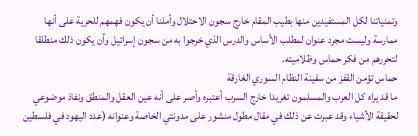وتمنياتنا لكل المستفيدين منها بطيب المقام خارج سجون الاحتلال وأملنا أن يكون فهمهم للحرية على أنها ممارسة وليست مجرد عنوان لمطلب الأساس والدرس الذي خرجوا به من سجون إسرائيل وأن يكون ذلك منطلقا لتحررهم من فكر حماس وظلاميته.
حماس تؤمن القفز من سفينة النظام السوري الغارقة
ما قد يراه كل العرب والمسلمون تغريدا خارج السرب أعتبره وأصر على أنه عين العقل والمنطق ونفاذ موضوعي لحقيقة الأشياء وقد عبرت عن ذلك في مقال مطول منشور على مدونتي الخاصة وعنوانه (عدد اليهود في فلسطين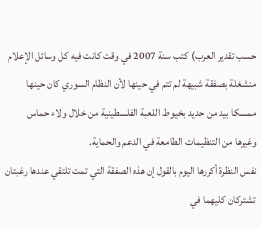حسب تقدير العرب) كتب سنة 2007 في وقت كانت فيه كل وسائل الإعلام منشغلة بصفقة شبيهة لم تتم في حينها لأن النظام السوري كان حينها ممسكا بيد من حديد بخيوط اللعبة الفلسطينية من خلال ولاء حماس وغيرها من التنظيمات الطامعة في الدعم والحماية.
نفس النظرة أكررها اليوم بالقول إن هذه الصفقة التي تمت تلتقي عندها رغبتان تشتركان كليهما في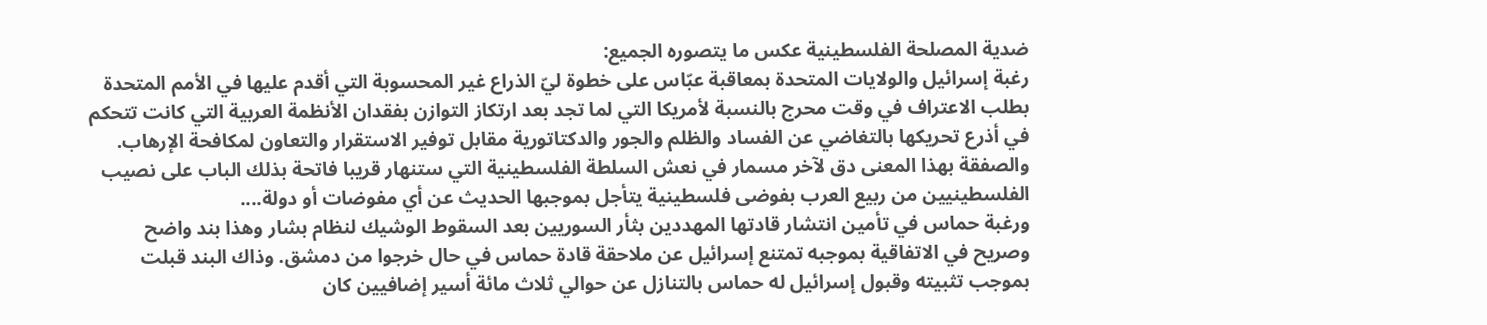ضدية المصلحة الفلسطينية عكس ما يتصوره الجميع:
رغبة إسرائيل والولايات المتحدة بمعاقبة عبّاس على خطوة ليّ الذراع غير المحسوبة التي أقدم عليها في الأمم المتحدة بطلب الاعتراف في وقت محرج بالنسبة لأمريكا التي لما تجد بعد ارتكاز التوازن بفقدان الأنظمة العربية التي كانت تتحكم في أذرع تحريكها بالتغاضي عن الفساد والظلم والجور والدكتاتورية مقابل توفير الاستقرار والتعاون لمكافحة الإرهاب. والصفقة بهذا المعنى دق لآخر مسمار في نعش السلطة الفلسطينية التي ستنهار قريبا فاتحة بذلك الباب على نصيب الفلسطينيين من ربيع العرب بفوضى فلسطينية يتأجل بموجبها الحديث عن أي مفوضات أو دولة....
ورغبة حماس في تأمين انتشار قادتها المهددين بثأر السوريين بعد السقوط الوشيك لنظام بشار وهذا بند واضح وصريح في الاتفاقية بموجبه تمتنع إسرائيل عن ملاحقة قادة حماس في حال خرجوا من دمشق. وذاك البند قبلت بموجب تثبيته وقبول إسرائيل له حماس بالتنازل عن حوالي ثلاث مائة أسير إضافيين كان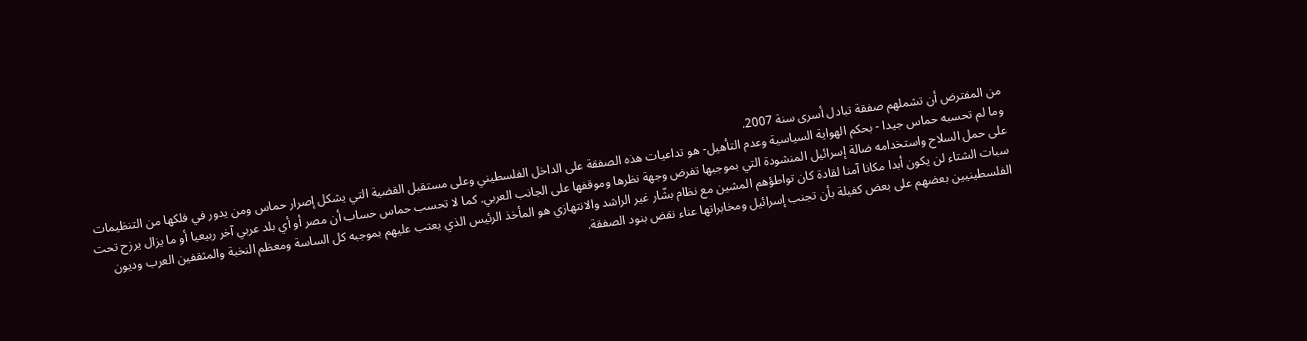من المفترض أن تشملهم صفقة تبادل أسرى سنة 2007.
وما لم تحسبه حماس جيدا - بحكم الهواية السياسية وعدم التأهيل- هو تداعيات هذه الصفقة على الداخل الفلسطيني وعلى مستقبل القضية التي يشكل إصرار حماس ومن يدور في فلكها من التنظيمات على حمل السلاح واستخدامه ضالة إسرائيل المنشودة التي بموجبها تفرض وجهة نظرها وموقفها على الجانب العربي. كما لا تحسب حماس حساب أن مصر أو أي بلد عربي آخر ربيعيا أو ما يزال يرزح تحت سبات الشتاء لن يكون أبدا مكانا آمنا لقادة كان تواطؤهم المشين مع نظام بشّار غير الراشد والانتهازي هو المأخذ الرئيس الذي يعتب عليهم بموجبه كل الساسة ومعظم النخبة والمثقفين العرب وديون الفلسطينيين بعضهم على بعض كفيلة بأن تجنب إسرائيل ومخابراتها عناء نقض بنود الصفقة.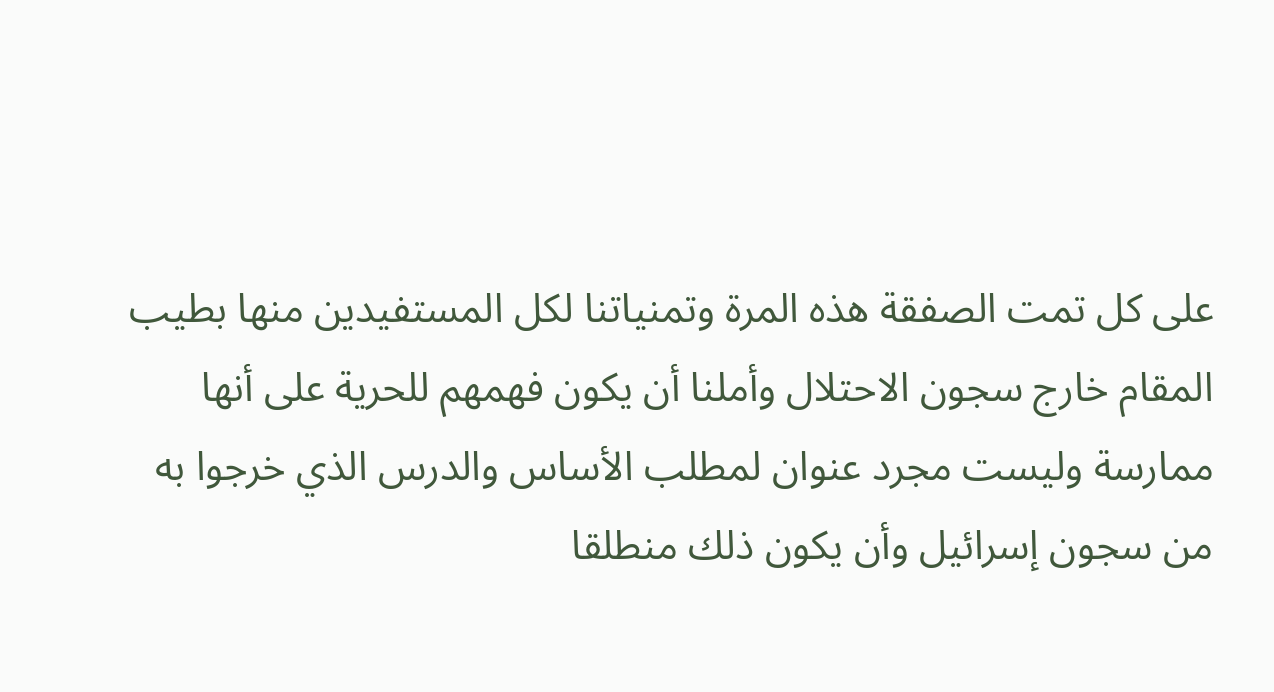على كل تمت الصفقة هذه المرة وتمنياتنا لكل المستفيدين منها بطيب المقام خارج سجون الاحتلال وأملنا أن يكون فهمهم للحرية على أنها ممارسة وليست مجرد عنوان لمطلب الأساس والدرس الذي خرجوا به من سجون إسرائيل وأن يكون ذلك منطلقا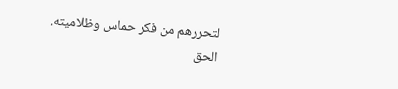لتحررهم من فكر حماس وظلاميته.
الحق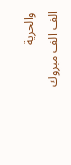والحرية
الف الف مبروك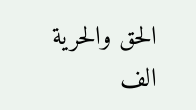الحق والحرية
الف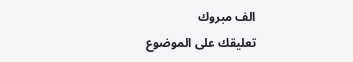الف مبروك
تعليقك على الموضوع